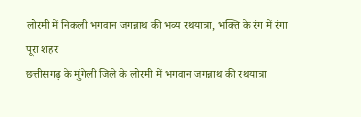लोरमी में निकली भगवान जगन्नाथ की भव्य रथयात्रा, भक्ति के रंग में रंगा पूरा शहर
छत्तीसगढ़ के मुंगेली जिले के लोरमी में भगवान जगन्नाथ की रथयात्रा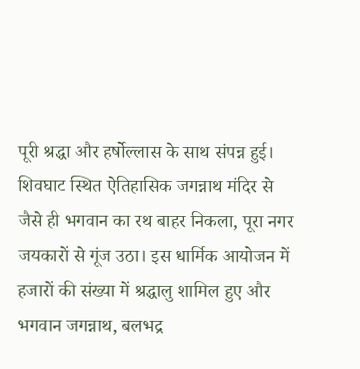पूरी श्रद्धा और हर्षोल्लास के साथ संपन्न हुई। शिवघाट स्थित ऐतिहासिक जगन्नाथ मंदिर से जैसे ही भगवान का रथ बाहर निकला, पूरा नगर जयकारों से गूंज उठा। इस धार्मिक आयोजन में हजारों की संख्या में श्रद्धालु शामिल हुए और भगवान जगन्नाथ, बलभद्र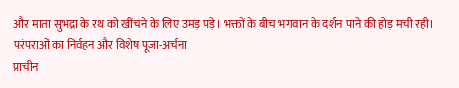और माता सुभद्रा के रथ को खींचने के लिए उमड़ पड़े। भक्तों के बीच भगवान के दर्शन पाने की होड़ मची रही।
परंपराओं का निर्वहन और विशेष पूजा-अर्चना
प्राचीन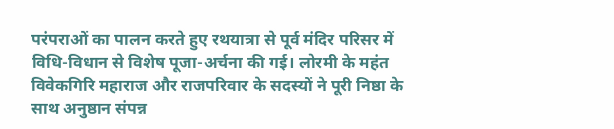परंपराओं का पालन करते हुए रथयात्रा से पूर्व मंदिर परिसर में विधि-विधान से विशेष पूजा-अर्चना की गई। लोरमी के महंत विवेकगिरि महाराज और राजपरिवार के सदस्यों ने पूरी निष्ठा के साथ अनुष्ठान संपन्न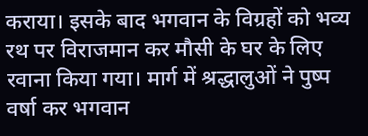कराया। इसके बाद भगवान के विग्रहों को भव्य रथ पर विराजमान कर मौसी के घर के लिए रवाना किया गया। मार्ग में श्रद्धालुओं ने पुष्प वर्षा कर भगवान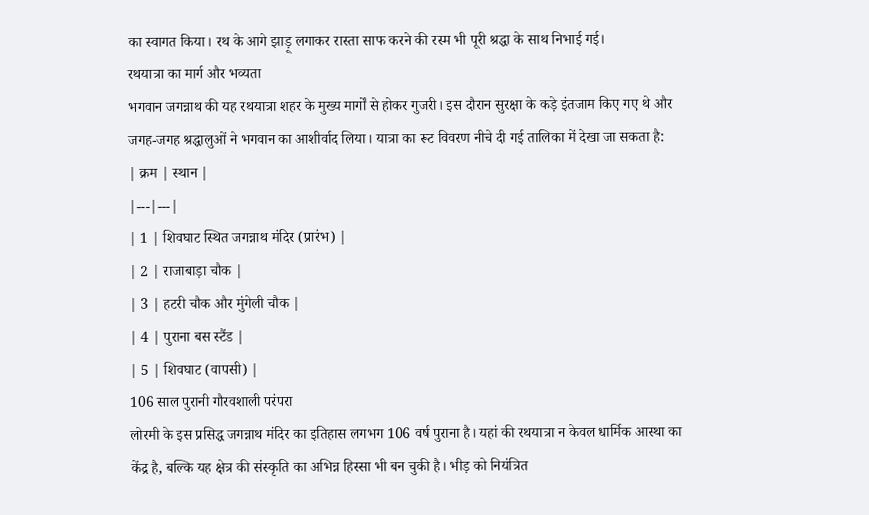का स्वागत किया। रथ के आगे झाड़ू लगाकर रास्ता साफ करने की रस्म भी पूरी श्रद्धा के साथ निभाई गई।
रथयात्रा का मार्ग और भव्यता
भगवान जगन्नाथ की यह रथयात्रा शहर के मुख्य मार्गों से होकर गुजरी। इस दौरान सुरक्षा के कड़े इंतजाम किए गए थे और जगह-जगह श्रद्धालुओं ने भगवान का आशीर्वाद लिया। यात्रा का रूट विवरण नीचे दी गई तालिका में देखा जा सकता है:
| क्रम | स्थान |
|---|---|
| 1 | शिवघाट स्थित जगन्नाथ मंदिर (प्रारंभ) |
| 2 | राजाबाड़ा चौक |
| 3 | हटरी चौक और मुंगेली चौक |
| 4 | पुराना बस स्टैंड |
| 5 | शिवघाट (वापसी) |
106 साल पुरानी गौरवशाली परंपरा
लोरमी के इस प्रसिद्ध जगन्नाथ मंदिर का इतिहास लगभग 106 वर्ष पुराना है। यहां की रथयात्रा न केवल धार्मिक आस्था का केंद्र है, बल्कि यह क्षेत्र की संस्कृति का अभिन्न हिस्सा भी बन चुकी है। भीड़ को नियंत्रित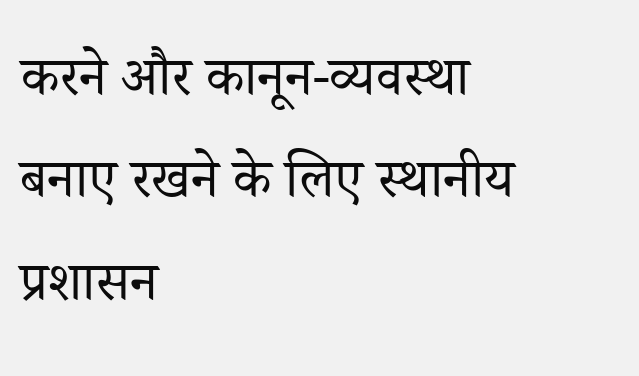करने और कानून-व्यवस्था बनाए रखने के लिए स्थानीय प्रशासन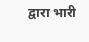द्वारा भारी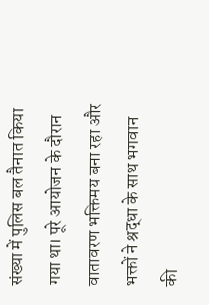संख्या में पुलिस बल तैनात किया गया था। पूरे आयोजन के दौरान वातावरण भक्तिमय बना रहा और भक्तों ने श्रद्धा के साथ भगवान की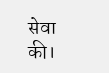सेवा की।